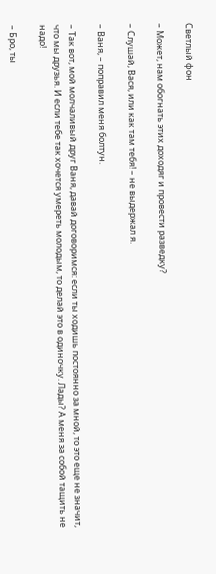Светлый фон

– Может, нам обогнать этих доходяг и провести разведку?

– Слушай, Вася, или как там тебя! – не выдержал я.

– Ваня, – поправил меня болтун.

– Так вот, мой молчаливый друг Ваня, давай договоримся: если ты ходишь постоянно за мной, то это еще не значит, что мы друзья. И если тебе так хочется умереть молодым, то делай это в одиночку. Лады? А меня за собой тащить не надо!

– Бро, ты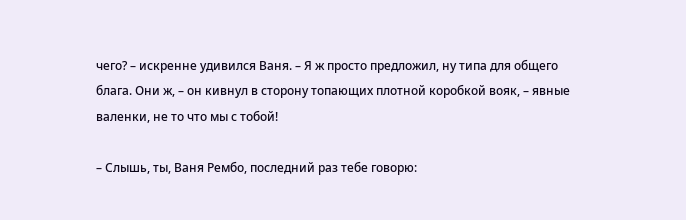чего? – искренне удивился Ваня. – Я ж просто предложил, ну типа для общего блага. Они ж, – он кивнул в сторону топающих плотной коробкой вояк, – явные валенки, не то что мы с тобой!

– Слышь, ты, Ваня Рембо, последний раз тебе говорю: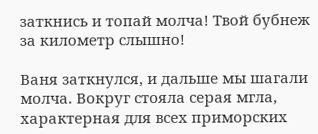заткнись и топай молча! Твой бубнеж за километр слышно!

Ваня заткнулся, и дальше мы шагали молча. Вокруг стояла серая мгла, характерная для всех приморских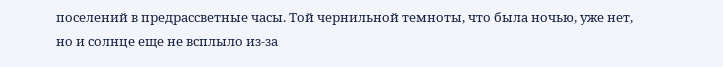поселений в предрассветные часы. Той чернильной темноты, что была ночью, уже нет, но и солнце еще не всплыло из-за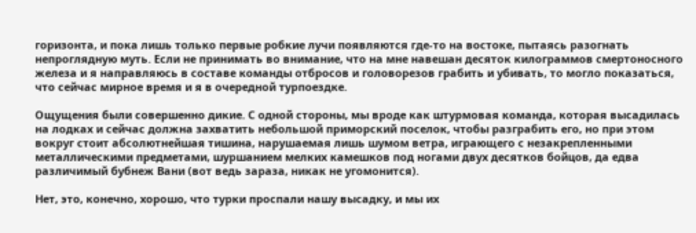горизонта, и пока лишь только первые робкие лучи появляются где-то на востоке, пытаясь разогнать непроглядную муть. Если не принимать во внимание, что на мне навешан десяток килограммов смертоносного железа и я направляюсь в составе команды отбросов и головорезов грабить и убивать, то могло показаться, что сейчас мирное время и я в очередной турпоездке.

Ощущения были совершенно дикие. С одной стороны, мы вроде как штурмовая команда, которая высадилась на лодках и сейчас должна захватить небольшой приморский поселок, чтобы разграбить его, но при этом вокруг стоит абсолютнейшая тишина, нарушаемая лишь шумом ветра, играющего с незакрепленными металлическими предметами, шуршанием мелких камешков под ногами двух десятков бойцов, да едва различимый бубнеж Вани (вот ведь зараза, никак не угомонится).

Нет, это, конечно, хорошо, что турки проспали нашу высадку, и мы их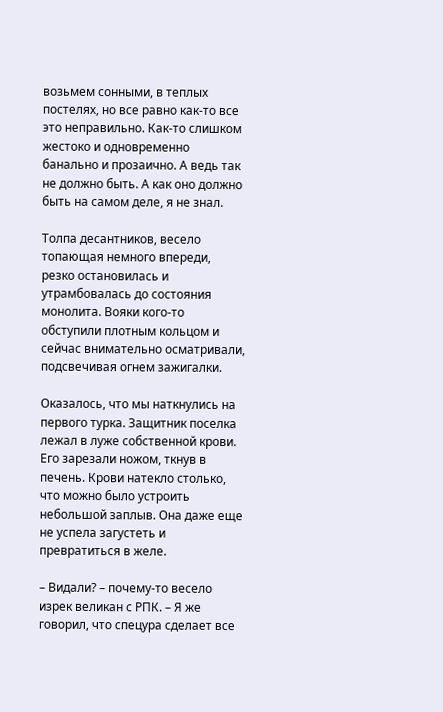возьмем сонными, в теплых постелях, но все равно как-то все это неправильно. Как-то слишком жестоко и одновременно банально и прозаично. А ведь так не должно быть. А как оно должно быть на самом деле, я не знал.

Толпа десантников, весело топающая немного впереди, резко остановилась и утрамбовалась до состояния монолита. Вояки кого-то обступили плотным кольцом и сейчас внимательно осматривали, подсвечивая огнем зажигалки.

Оказалось, что мы наткнулись на первого турка. Защитник поселка лежал в луже собственной крови. Его зарезали ножом, ткнув в печень. Крови натекло столько, что можно было устроить небольшой заплыв. Она даже еще не успела загустеть и превратиться в желе.

– Видали? – почему-то весело изрек великан с РПК. – Я же говорил, что спецура сделает все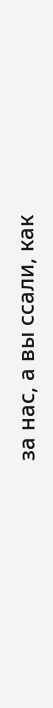за нас, а вы ссали, как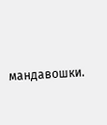мандавошки.